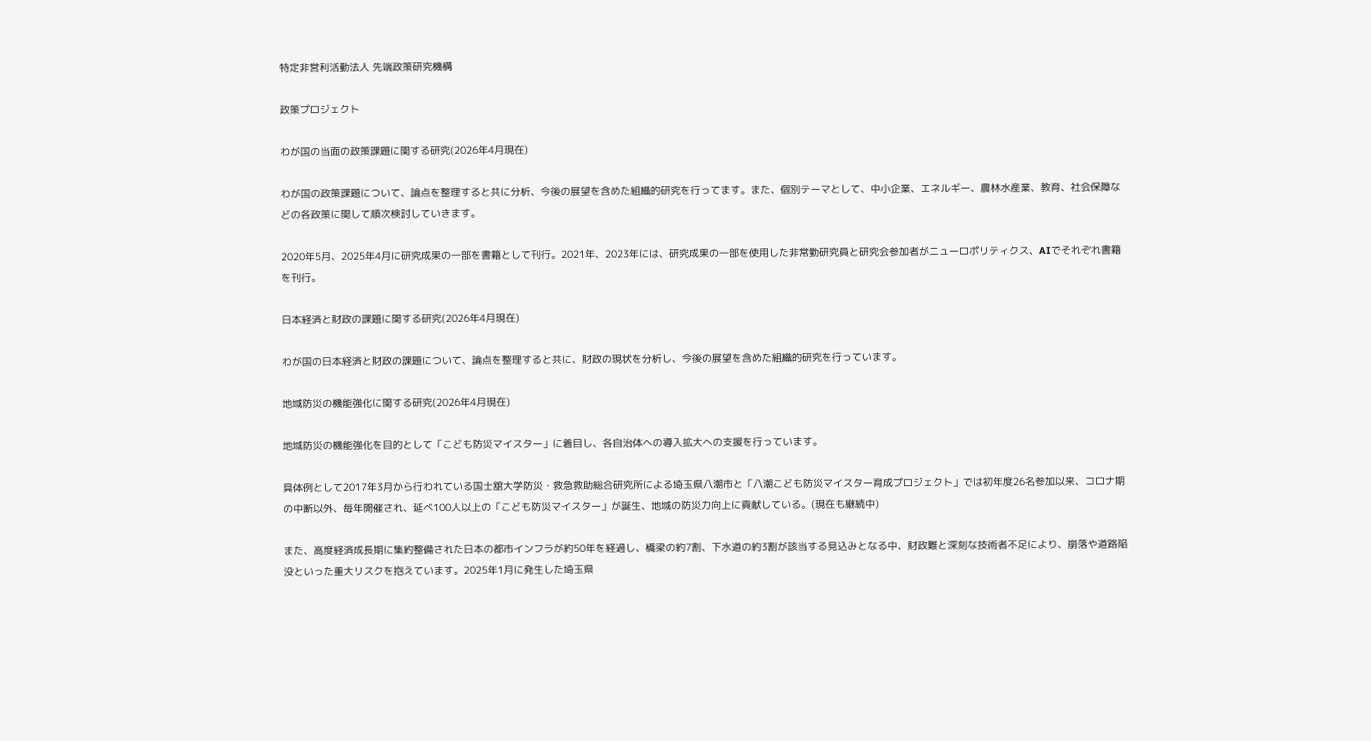特定非営利活動法人 先端政策研究機構

政策プロジェクト

わが国の当面の政策課題に関する研究(2026年4月現在)

わが国の政策課題について、論点を整理すると共に分析、今後の展望を含めた組織的研究を行ってます。また、個別テーマとして、中小企業、エネルギー、農林水産業、教育、社会保障などの各政策に関して順次検討していきます。

2020年5月、2025年4月に研究成果の一部を書籍として刊行。2021年、2023年には、研究成果の一部を使用した非常勤研究員と研究会参加者がニューロポリティクス、AIでそれぞれ書籍を刊行。

日本経済と財政の課題に関する研究(2026年4月現在)

わが国の日本経済と財政の課題について、論点を整理すると共に、財政の現状を分析し、今後の展望を含めた組織的研究を行っています。

地域防災の機能強化に関する研究(2026年4月現在)

地域防災の機能強化を目的として「こども防災マイスター」に着目し、各自治体への導入拡大への支援を行っています。

具体例として2017年3月から行われている国士舘大学防災・救急救助総合研究所による埼玉県八潮市と「八潮こども防災マイスター育成プロジェクト」では初年度26名参加以来、コロナ期の中断以外、毎年開催され、延べ100人以上の「こども防災マイスター」が誕生、地域の防災力向上に貢献している。(現在も継続中)

また、高度経済成長期に集約整備された日本の都市インフラが約50年を経過し、橋梁の約7割、下水道の約3割が該当する見込みとなる中、財政難と深刻な技術者不足により、崩落や道路陥没といった重大リスクを抱えています。2025年1月に発生した埼玉県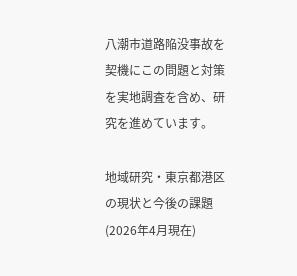八潮市道路陥没事故を契機にこの問題と対策を実地調査を含め、研究を進めています。

地域研究・東京都港区の現状と今後の課題(2026年4月現在)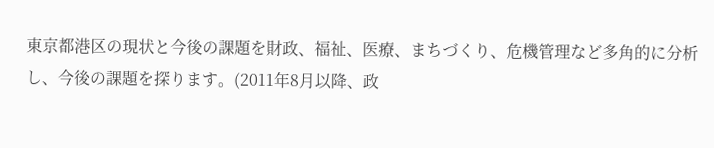東京都港区の現状と今後の課題を財政、福祉、医療、まちづくり、危機管理など多角的に分析し、今後の課題を探ります。(2011年8月以降、政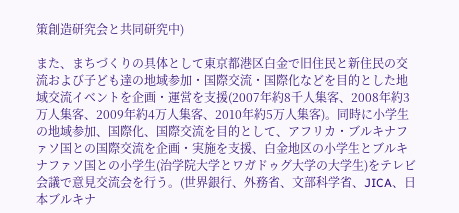策創造研究会と共同研究中)

また、まちづくりの具体として東京都港区白金で旧住民と新住民の交流および子ども達の地域参加・国際交流・国際化などを目的とした地域交流イベントを企画・運営を支援(2007年約8千人集客、2008年約3万人集客、2009年約4万人集客、2010年約5万人集客)。同時に小学生の地域参加、国際化、国際交流を目的として、アフリカ・ブルキナファソ国との国際交流を企画・実施を支援、白金地区の小学生とブルキナファソ国との小学生(治学院大学とワガドゥグ大学の大学生)をテレビ会議で意見交流会を行う。(世界銀行、外務省、文部科学省、JICA、日本ブルキナ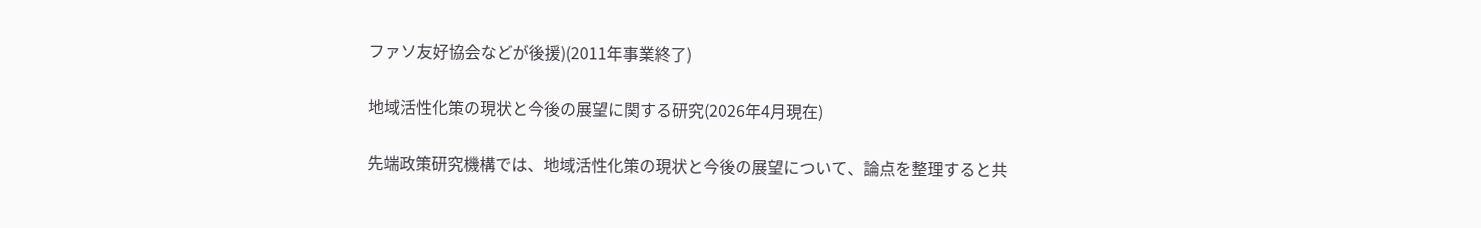ファソ友好協会などが後援)(2011年事業終了)

地域活性化策の現状と今後の展望に関する研究(2026年4月現在)

先端政策研究機構では、地域活性化策の現状と今後の展望について、論点を整理すると共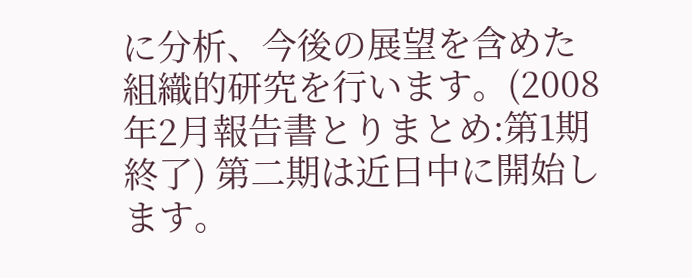に分析、今後の展望を含めた組織的研究を行います。(2008年2月報告書とりまとめ:第1期終了) 第二期は近日中に開始します。